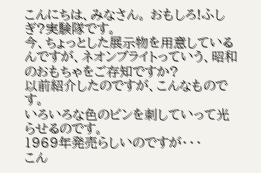こんにちは、みなさん。 おもしろ!ふしぎ?実験隊です。
今、ちょっとした展示物を用意しているんですが、ネオンブライトっていう、昭和のおもちゃをご存知ですか?
以前紹介したのですが、こんなものです。
いろいろな色のピンを刺していって光らせるのです。
1969年発売らしいのですが・・・
こん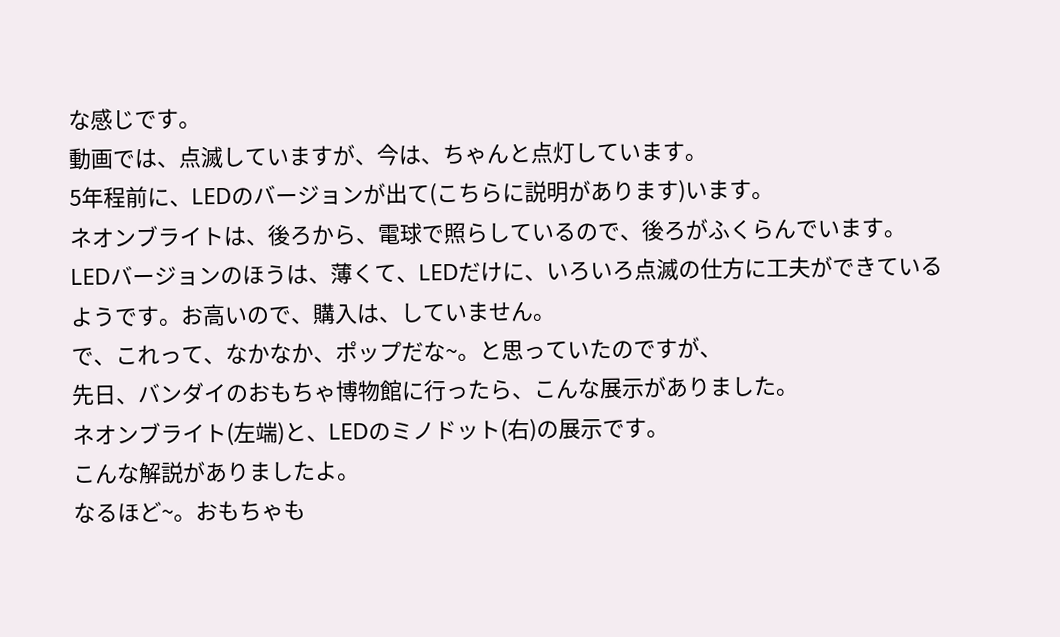な感じです。
動画では、点滅していますが、今は、ちゃんと点灯しています。
5年程前に、LEDのバージョンが出て(こちらに説明があります)います。
ネオンブライトは、後ろから、電球で照らしているので、後ろがふくらんでいます。
LEDバージョンのほうは、薄くて、LEDだけに、いろいろ点滅の仕方に工夫ができているようです。お高いので、購入は、していません。
で、これって、なかなか、ポップだな~。と思っていたのですが、
先日、バンダイのおもちゃ博物館に行ったら、こんな展示がありました。
ネオンブライト(左端)と、LEDのミノドット(右)の展示です。
こんな解説がありましたよ。
なるほど~。おもちゃも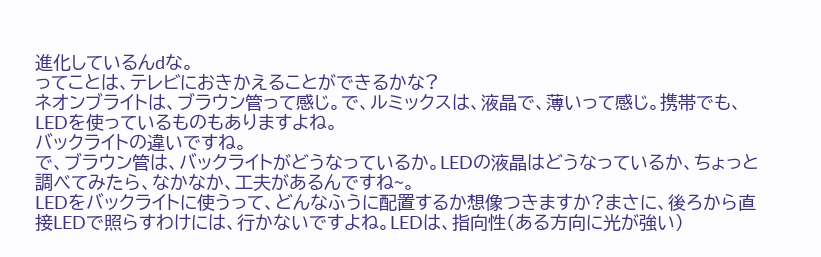進化しているんdな。
ってことは、テレビにおきかえることができるかな?
ネオンブライトは、ブラウン管って感じ。で、ルミックスは、液晶で、薄いって感じ。携帯でも、LEDを使っているものもありますよね。
バックライトの違いですね。
で、ブラウン管は、バックライトがどうなっているか。LEDの液晶はどうなっているか、ちょっと調べてみたら、なかなか、工夫があるんですね~。
LEDをバックライトに使うって、どんなふうに配置するか想像つきますか?まさに、後ろから直接LEDで照らすわけには、行かないですよね。LEDは、指向性(ある方向に光が強い)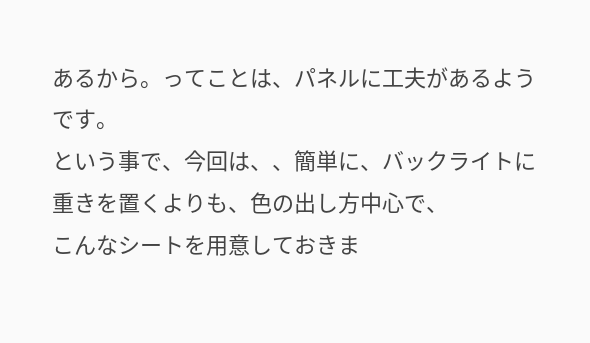あるから。ってことは、パネルに工夫があるようです。
という事で、今回は、、簡単に、バックライトに重きを置くよりも、色の出し方中心で、
こんなシートを用意しておきま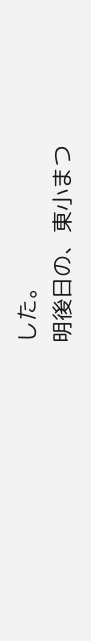した。
明後日の、東小まつ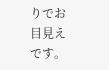りでお目見えです。